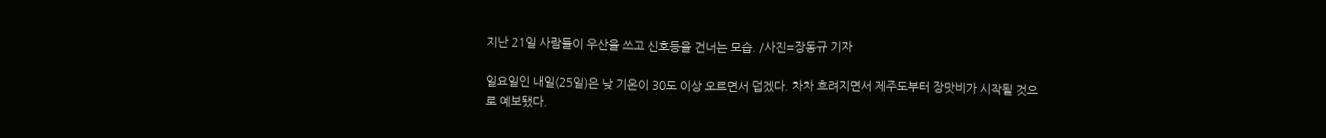지난 21일 사람들이 우산을 쓰고 신호등을 건너는 모습. /사진=장동규 기자

일요일인 내일(25일)은 낮 기온이 30도 이상 오르면서 덥겠다. 차차 흐려지면서 제주도부터 장맛비가 시작될 것으로 예보됐다.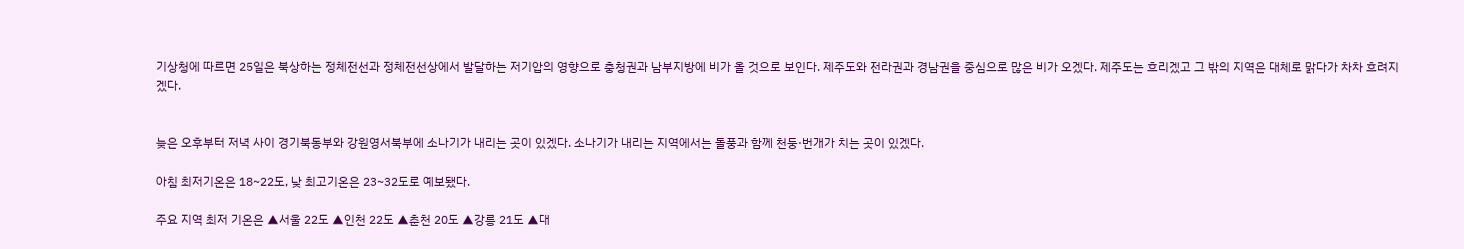기상청에 따르면 25일은 북상하는 정체전선과 정체전선상에서 발달하는 저기압의 영향으로 충청권과 남부지방에 비가 올 것으로 보인다. 제주도와 전라권과 경남권을 중심으로 많은 비가 오겠다. 제주도는 흐리겠고 그 밖의 지역은 대체로 맑다가 차차 흐려지겠다.


늦은 오후부터 저녁 사이 경기북동부와 강원영서북부에 소나기가 내리는 곳이 있겠다. 소나기가 내리는 지역에서는 돌풍과 함께 천둥·번개가 치는 곳이 있겠다.

아침 최저기온은 18~22도, 낮 최고기온은 23~32도로 예보됐다.

주요 지역 최저 기온은 ▲서울 22도 ▲인천 22도 ▲춘천 20도 ▲강릉 21도 ▲대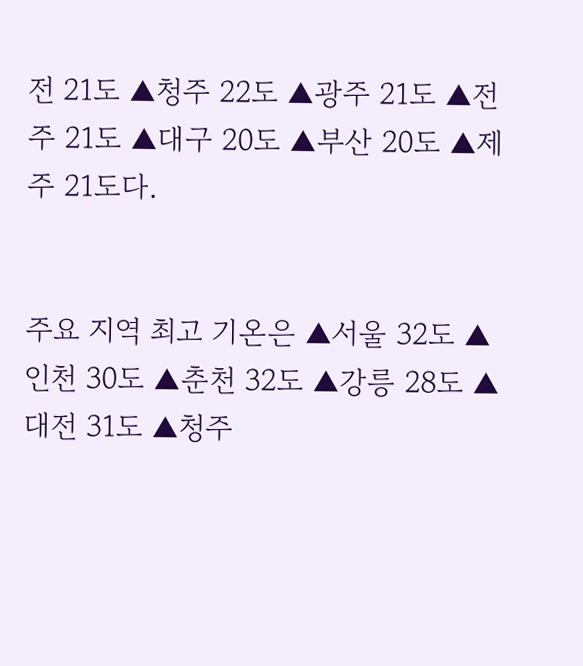전 21도 ▲청주 22도 ▲광주 21도 ▲전주 21도 ▲대구 20도 ▲부산 20도 ▲제주 21도다.


주요 지역 최고 기온은 ▲서울 32도 ▲인천 30도 ▲춘천 32도 ▲강릉 28도 ▲대전 31도 ▲청주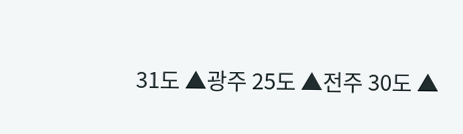31도 ▲광주 25도 ▲전주 30도 ▲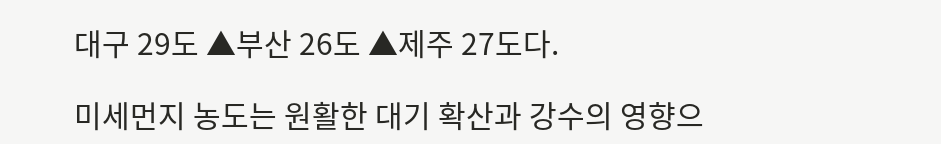대구 29도 ▲부산 26도 ▲제주 27도다.

미세먼지 농도는 원활한 대기 확산과 강수의 영향으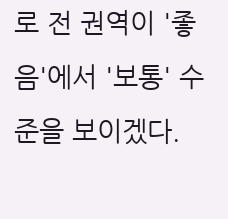로 전 권역이 '좋음'에서 '보통' 수준을 보이겠다.